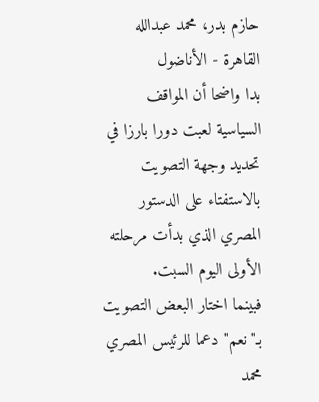حازم بدر، محمد عبدالله
القاهرة - الأناضول
بدا واضحا أن المواقف السياسية لعبت دورا بارزا في تحديد وجهة التصويت بالاستفتاء على الدستور المصري الذي بدأت مرحلته الأولى اليوم السبت.
فبينما اختار البعض التصويت بـ"نعم" دعما للرئيس المصري محمد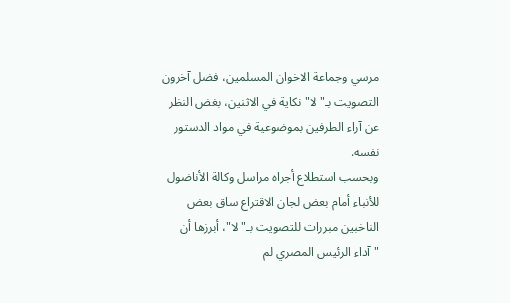مرسي وجماعة الاخوان المسلمين، فضل آخرون التصويت بـ"لا" نكاية في الاثنين، بغض النظر عن آراء الطرفين بموضوعية في مواد الدستور نفسه.
وبحسب استطلاع أجراه مراسل وكالة الأناضول للأنباء أمام بعض لجان الاقتراع ساق بعض الناخبين مبررات للتصويت بـ"لا"، أبرزها أن "آداء الرئيس المصري لم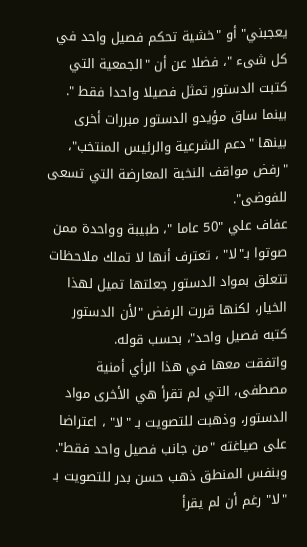يعجبني" أو "خشية تحكم فصيل واحد في كل شىء "، فضلا عن أن "الجمعية التي كتبت الدستور تمثل فصيلا واحدا فقط ".
بينما ساق مؤيدو الدستور مبررات أخرى بينها "دعم الشرعية والرئيس المنتخب"، "رفض مواقف النخبة المعارضة التي تسعى للفوضى".
عفاف علي "50 عاما "، طبيبة وواحدة ممن صوتوا بـ"لا" ، تعترف أنها لا تملك ملاحظات تتعلق بمواد الدستور جعلتها تميل لهذا الخيار، لكنها قررت الرفض "لأن الدستور كتبه فصيل واحد"، بحسب قوله.
واتفقت معها في هذا الرأي أمنية مصطفى، التي لم تقرأ هي الأخرى مواد الدستور، وذهبت للتصويت بـ "لا" ، اعتراضا على صياغته "من جانب فصيل واحد فقط".
وبنفس المنطق ذهب حسن بدر للتصويت بـ "لا" رغم أن لم يقرأ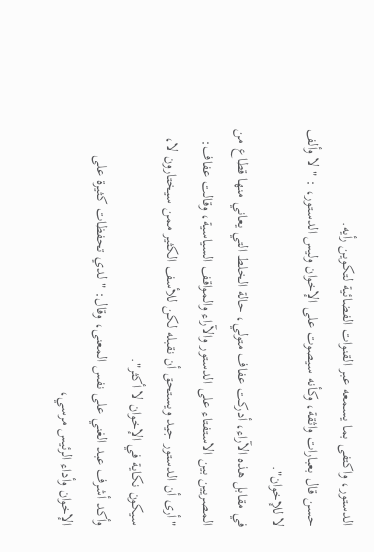الدستور، واكتفى بما يسمعه عبر القنوات الفضائية لتكوين رأيه.
حسن قال بعبارات واثقة، وكأنه سيصوت على الإخوان وليس الدستور، : " لا وألف لا للإخوان".
في مقابل هذه الآراء، أدركت عفاف متولي، حالة الخلط التي يعاني منها قطاع من المصريين بين الاستفتاء على الدستور والآراء والمواقف السياسية، وقالت عفاف: "أرى أن الدستور جيد ويستحق أن نقبله لكن للأسف الكثير ممن سيختارون لا، سيكون نكاية في الإخوان لا أكثر".
وأكد أشرف عبد الغني على نفس المعنى، وقال: " لدي تحفظات كثيرة على الإخوان وأداء الرئيس مرسي،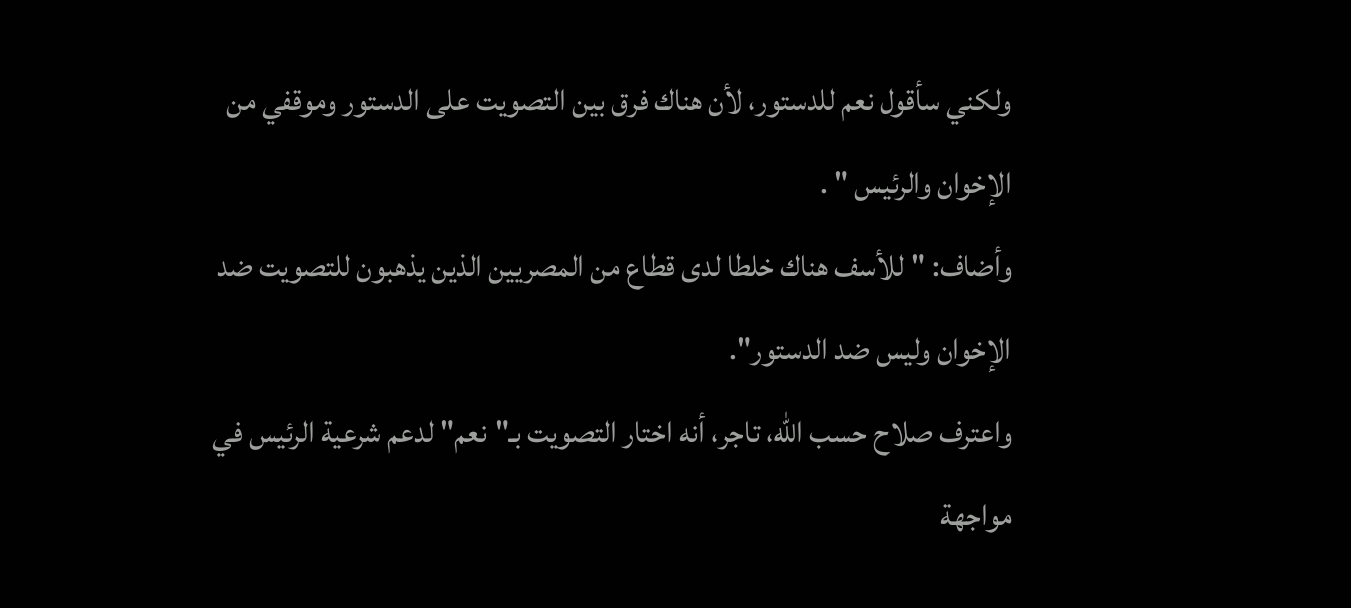ولكني سأقول نعم للدستور، لأن هناك فرق بين التصويت على الدستور وموقفي من الإخوان والرئيس " .
وأضاف: "للأسف هناك خلطا لدى قطاع من المصريين الذين يذهبون للتصويت ضد الإخوان وليس ضد الدستور".
واعترف صلاح حسب الله، تاجر، أنه اختار التصويت بـ"نعم" لدعم شرعية الرئيس في مواجهة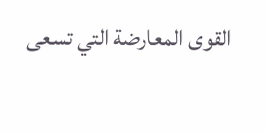القوى المعارضة التي تسعى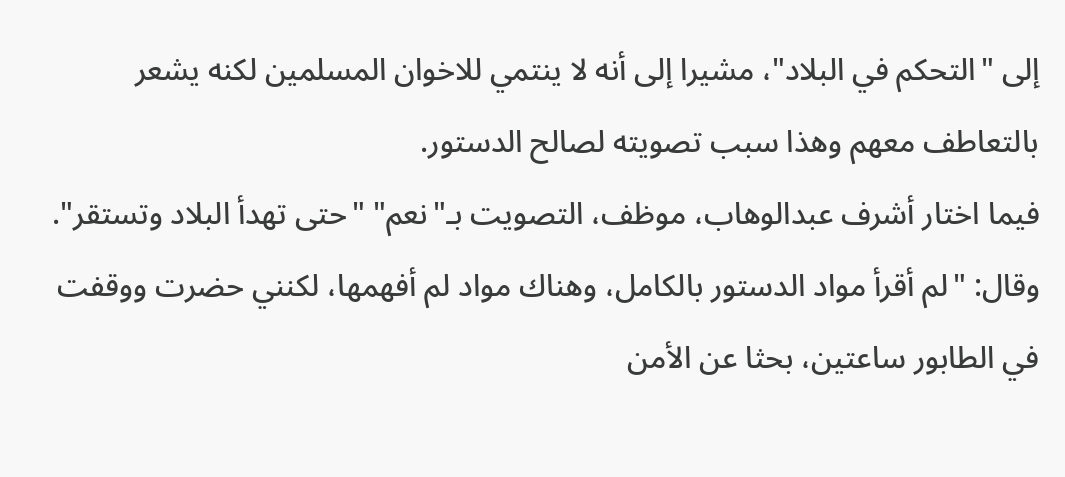إلى "التحكم في البلاد"، مشيرا إلى أنه لا ينتمي للاخوان المسلمين لكنه يشعر بالتعاطف معهم وهذا سبب تصويته لصالح الدستور.
فيما اختار أشرف عبدالوهاب، موظف، التصويت بـ"نعم" "حتى تهدأ البلاد وتستقر".
وقال: "لم أقرأ مواد الدستور بالكامل، وهناك مواد لم أفهمها، لكنني حضرت ووقفت في الطابور ساعتين، بحثا عن الأمن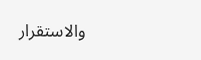والاستقرار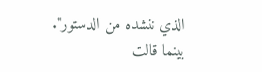الذي ننشده من الدستور".
بينما قالت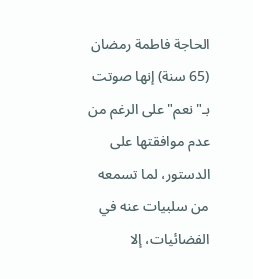الحاجة فاطمة رمضان (65 سنة) إنها صوتت بـ"نعم" على الرغم من عدم موافقتها على الدستور، لما تسمعه من سلبيات عنه في الفضائيات، إلا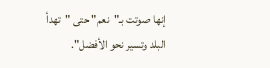إنها صوتت بـ"نعم" حتى "تهدأ البلد وتسير نحو الأفضل".